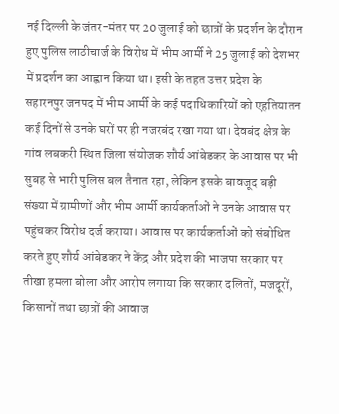नई दिल्ली के जंतर-मंतर पर 20 जुलाई को छात्रों के प्रदर्शन के दौरान हुए पुलिस लाठीचार्ज के विरोध में भीम आर्मी ने 25 जुलाई को देशभर में प्रदर्शन का आह्वान किया था। इसी के तहत उत्तर प्रदेश के सहारनपुर जनपद में भीम आर्मी के कई पदाधिकारियों को एहतियातन कई दिनों से उनके घरों पर ही नजरबंद रखा गया था। देवबंद क्षेत्र के गांव लबकरी स्थित जिला संयोजक शौर्य आंबेडकर के आवास पर भी सुबह से भारी पुलिस बल तैनात रहा, लेकिन इसके बावजूद बड़ी संख्या में ग्रामीणों और भीम आर्मी कार्यकर्ताओं ने उनके आवास पर पहुंचकर विरोध दर्ज कराया। आवास पर कार्यकर्ताओं को संबोधित करते हुए शौर्य आंबेडकर ने केंद्र और प्रदेश की भाजपा सरकार पर तीखा हमला बोला और आरोप लगाया कि सरकार दलितों, मजदूरों, किसानों तथा छात्रों की आवाज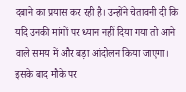दबाने का प्रयास कर रही है। उन्होंने चेतावनी दी कि यदि उनकी मांगों पर ध्यान नहीं दिया गया तो आने वाले समय में और बड़ा आंदोलन किया जाएगा। इसके बाद मौके पर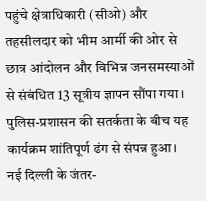पहुंचे क्षेत्राधिकारी (सीओ) और तहसीलदार को भीम आर्मी की ओर से छात्र आंदोलन और विभिन्न जनसमस्याओं से संबंधित 13 सूत्रीय ज्ञापन सौंपा गया। पुलिस-प्रशासन की सतर्कता के बीच यह कार्यक्रम शांतिपूर्ण ढंग से संपन्न हुआ।
नई दिल्ली के जंतर-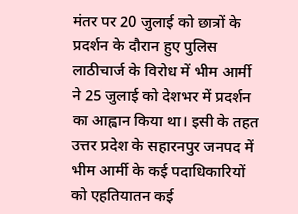मंतर पर 20 जुलाई को छात्रों के प्रदर्शन के दौरान हुए पुलिस लाठीचार्ज के विरोध में भीम आर्मी ने 25 जुलाई को देशभर में प्रदर्शन का आह्वान किया था। इसी के तहत उत्तर प्रदेश के सहारनपुर जनपद में भीम आर्मी के कई पदाधिकारियों को एहतियातन कई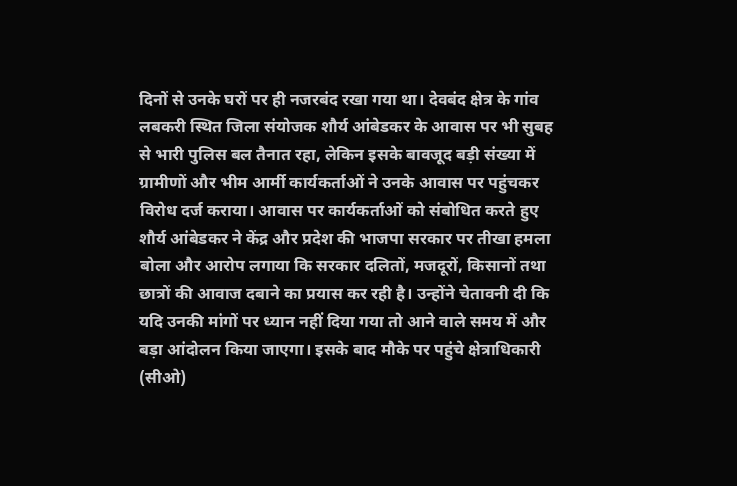दिनों से उनके घरों पर ही नजरबंद रखा गया था। देवबंद क्षेत्र के गांव लबकरी स्थित जिला संयोजक शौर्य आंबेडकर के आवास पर भी सुबह से भारी पुलिस बल तैनात रहा, लेकिन इसके बावजूद बड़ी संख्या में ग्रामीणों और भीम आर्मी कार्यकर्ताओं ने उनके आवास पर पहुंचकर विरोध दर्ज कराया। आवास पर कार्यकर्ताओं को संबोधित करते हुए शौर्य आंबेडकर ने केंद्र और प्रदेश की भाजपा सरकार पर तीखा हमला बोला और आरोप लगाया कि सरकार दलितों, मजदूरों, किसानों तथा छात्रों की आवाज दबाने का प्रयास कर रही है। उन्होंने चेतावनी दी कि यदि उनकी मांगों पर ध्यान नहीं दिया गया तो आने वाले समय में और बड़ा आंदोलन किया जाएगा। इसके बाद मौके पर पहुंचे क्षेत्राधिकारी (सीओ)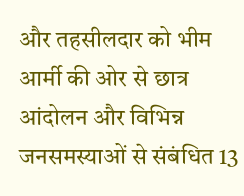और तहसीलदार को भीम आर्मी की ओर से छात्र आंदोलन और विभिन्न जनसमस्याओं से संबंधित 13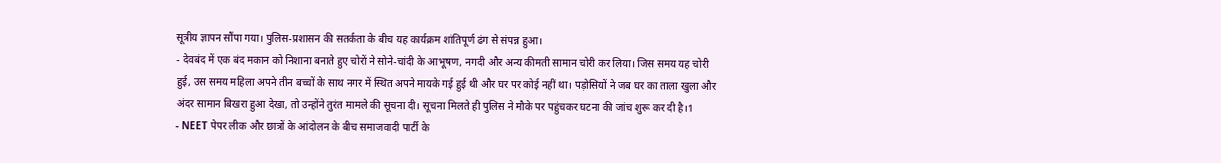सूत्रीय ज्ञापन सौंपा गया। पुलिस-प्रशासन की सतर्कता के बीच यह कार्यक्रम शांतिपूर्ण ढंग से संपन्न हुआ।
- देवबंद में एक बंद मकान को निशाना बनाते हुए चोरों ने सोने-चांदी के आभूषण, नगदी और अन्य कीमती सामान चोरी कर लिया। जिस समय यह चोरी हुई, उस समय महिला अपने तीन बच्चों के साथ नगर में स्थित अपने मायके गई हुई थी और घर पर कोई नहीं था। पड़ोसियों ने जब घर का ताला खुला और अंदर सामान बिखरा हुआ देखा, तो उन्होंने तुरंत मामले की सूचना दी। सूचना मिलते ही पुलिस ने मौके पर पहुंचकर घटना की जांच शुरू कर दी है।1
- NEET पेपर लीक और छात्रों के आंदोलन के बीच समाजवादी पार्टी के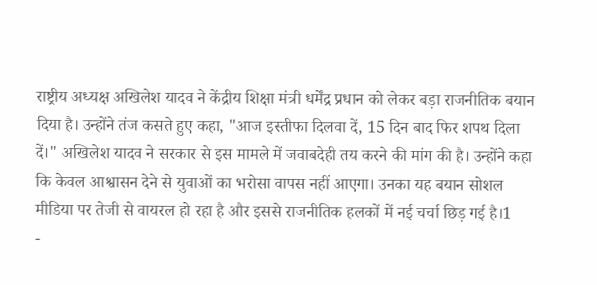राष्ट्रीय अध्यक्ष अखिलेश यादव ने केंद्रीय शिक्षा मंत्री धर्मेंद्र प्रधान को लेकर बड़ा राजनीतिक बयान दिया है। उन्होंने तंज कसते हुए कहा, "आज इस्तीफा दिलवा दें, 15 दिन बाद फिर शपथ दिला दें।" अखिलेश यादव ने सरकार से इस मामले में जवाबदेही तय करने की मांग की है। उन्होंने कहा कि केवल आश्वासन देने से युवाओं का भरोसा वापस नहीं आएगा। उनका यह बयान सोशल मीडिया पर तेजी से वायरल हो रहा है और इससे राजनीतिक हलकों में नई चर्चा छिड़ गई है।1
-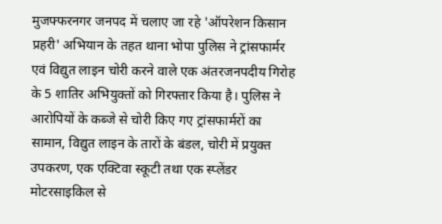मुजफ्फरनगर जनपद में चलाए जा रहे 'ऑपरेशन किसान प्रहरी' अभियान के तहत थाना भोपा पुलिस ने ट्रांसफार्मर एवं विद्युत लाइन चोरी करने वाले एक अंतरजनपदीय गिरोह के 5 शातिर अभियुक्तों को गिरफ्तार किया है। पुलिस ने आरोपियों के कब्जे से चोरी किए गए ट्रांसफार्मरों का सामान, विद्युत लाइन के तारों के बंडल, चोरी में प्रयुक्त उपकरण, एक एक्टिवा स्कूटी तथा एक स्प्लेंडर मोटरसाइकिल से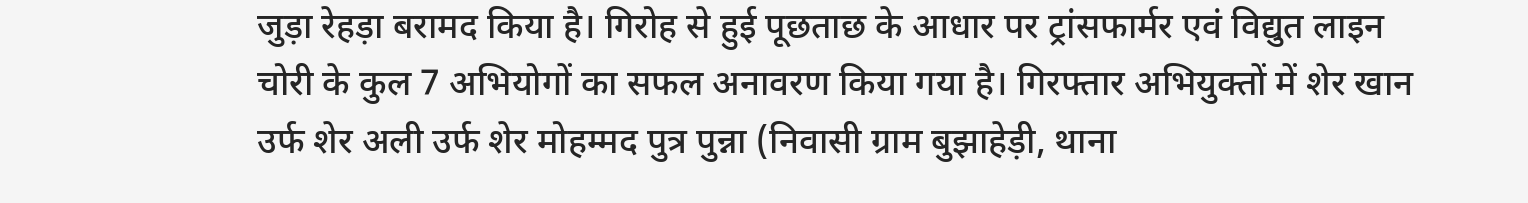जुड़ा रेहड़ा बरामद किया है। गिरोह से हुई पूछताछ के आधार पर ट्रांसफार्मर एवं विद्युत लाइन चोरी के कुल 7 अभियोगों का सफल अनावरण किया गया है। गिरफ्तार अभियुक्तों में शेर खान उर्फ शेर अली उर्फ शेर मोहम्मद पुत्र पुन्ना (निवासी ग्राम बुझाहेड़ी, थाना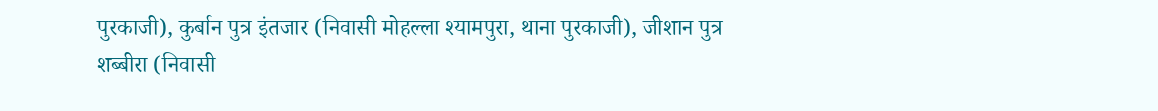पुरकाजी), कुर्बान पुत्र इंतजार (निवासी मोहल्ला श्यामपुरा, थाना पुरकाजी), जीशान पुत्र शब्बीरा (निवासी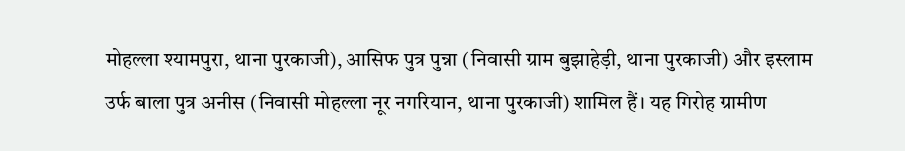मोहल्ला श्यामपुरा, थाना पुरकाजी), आसिफ पुत्र पुन्ना (निवासी ग्राम बुझाहेड़ी, थाना पुरकाजी) और इस्लाम उर्फ बाला पुत्र अनीस (निवासी मोहल्ला नूर नगरियान, थाना पुरकाजी) शामिल हैं। यह गिरोह ग्रामीण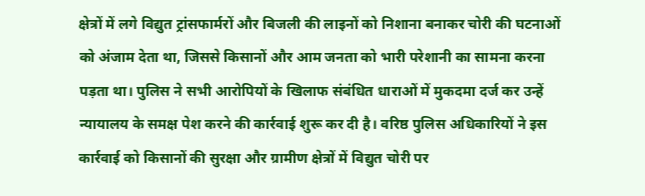क्षेत्रों में लगे विद्युत ट्रांसफार्मरों और बिजली की लाइनों को निशाना बनाकर चोरी की घटनाओं को अंजाम देता था, जिससे किसानों और आम जनता को भारी परेशानी का सामना करना पड़ता था। पुलिस ने सभी आरोपियों के खिलाफ संबंधित धाराओं में मुकदमा दर्ज कर उन्हें न्यायालय के समक्ष पेश करने की कार्रवाई शुरू कर दी है। वरिष्ठ पुलिस अधिकारियों ने इस कार्रवाई को किसानों की सुरक्षा और ग्रामीण क्षेत्रों में विद्युत चोरी पर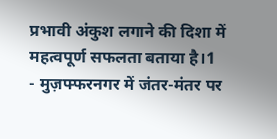प्रभावी अंकुश लगाने की दिशा में महत्वपूर्ण सफलता बताया है।1
- मुज़फ्फरनगर में जंतर-मंतर पर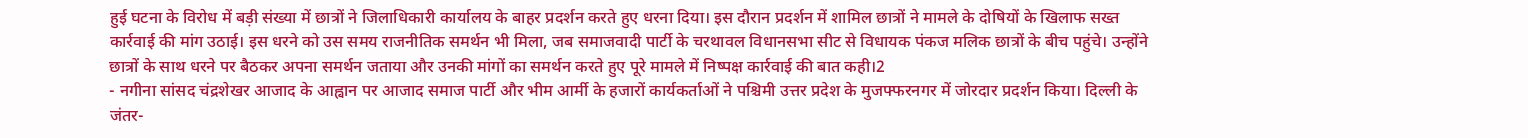हुई घटना के विरोध में बड़ी संख्या में छात्रों ने जिलाधिकारी कार्यालय के बाहर प्रदर्शन करते हुए धरना दिया। इस दौरान प्रदर्शन में शामिल छात्रों ने मामले के दोषियों के खिलाफ सख्त कार्रवाई की मांग उठाई। इस धरने को उस समय राजनीतिक समर्थन भी मिला, जब समाजवादी पार्टी के चरथावल विधानसभा सीट से विधायक पंकज मलिक छात्रों के बीच पहुंचे। उन्होंने छात्रों के साथ धरने पर बैठकर अपना समर्थन जताया और उनकी मांगों का समर्थन करते हुए पूरे मामले में निष्पक्ष कार्रवाई की बात कही।2
- नगीना सांसद चंद्रशेखर आजाद के आह्वान पर आजाद समाज पार्टी और भीम आर्मी के हजारों कार्यकर्ताओं ने पश्चिमी उत्तर प्रदेश के मुजफ्फरनगर में जोरदार प्रदर्शन किया। दिल्ली के जंतर-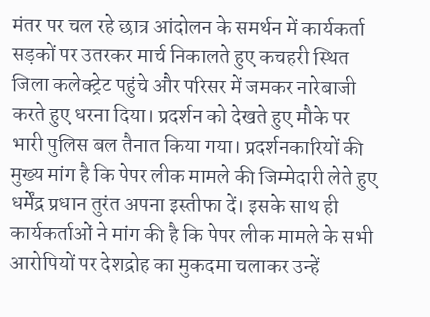मंतर पर चल रहे छात्र आंदोलन के समर्थन में कार्यकर्ता सड़कों पर उतरकर मार्च निकालते हुए कचहरी स्थित जिला कलेक्ट्रेट पहुंचे और परिसर में जमकर नारेबाजी करते हुए धरना दिया। प्रदर्शन को देखते हुए मौके पर भारी पुलिस बल तैनात किया गया। प्रदर्शनकारियों की मुख्य मांग है कि पेपर लीक मामले की जिम्मेदारी लेते हुए धर्मेंद्र प्रधान तुरंत अपना इस्तीफा दें। इसके साथ ही कार्यकर्ताओं ने मांग की है कि पेपर लीक मामले के सभी आरोपियों पर देशद्रोह का मुकदमा चलाकर उन्हें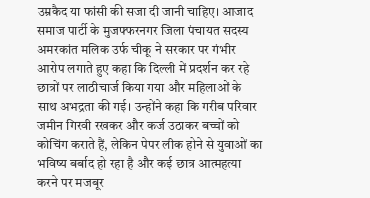उम्रकैद या फांसी की सजा दी जानी चाहिए। आजाद समाज पार्टी के मुजफ्फरनगर जिला पंचायत सदस्य अमरकांत मलिक उर्फ चीकू ने सरकार पर गंभीर आरोप लगाते हुए कहा कि दिल्ली में प्रदर्शन कर रहे छात्रों पर लाठीचार्ज किया गया और महिलाओं के साथ अभद्रता की गई। उन्होंने कहा कि गरीब परिवार जमीन गिरवी रखकर और कर्ज उठाकर बच्चों को कोचिंग कराते हैं, लेकिन पेपर लीक होने से युवाओं का भविष्य बर्बाद हो रहा है और कई छात्र आत्महत्या करने पर मजबूर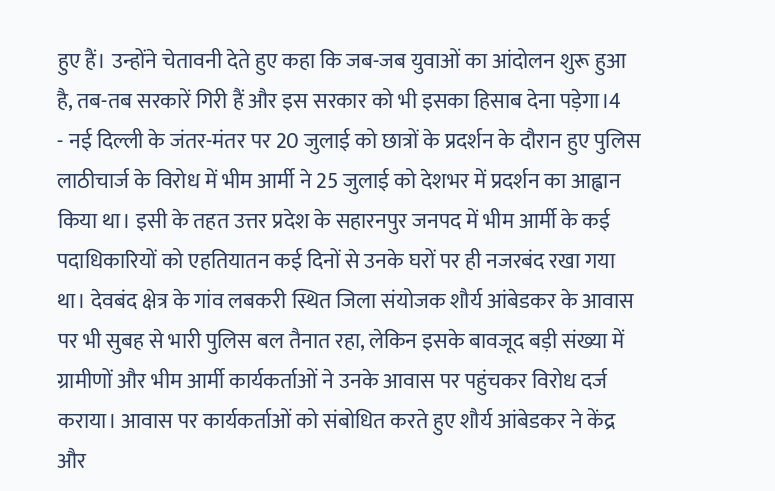हुए हैं। उन्होंने चेतावनी देते हुए कहा कि जब-जब युवाओं का आंदोलन शुरू हुआ है, तब-तब सरकारें गिरी हैं और इस सरकार को भी इसका हिसाब देना पड़ेगा।4
- नई दिल्ली के जंतर-मंतर पर 20 जुलाई को छात्रों के प्रदर्शन के दौरान हुए पुलिस लाठीचार्ज के विरोध में भीम आर्मी ने 25 जुलाई को देशभर में प्रदर्शन का आह्वान किया था। इसी के तहत उत्तर प्रदेश के सहारनपुर जनपद में भीम आर्मी के कई पदाधिकारियों को एहतियातन कई दिनों से उनके घरों पर ही नजरबंद रखा गया था। देवबंद क्षेत्र के गांव लबकरी स्थित जिला संयोजक शौर्य आंबेडकर के आवास पर भी सुबह से भारी पुलिस बल तैनात रहा, लेकिन इसके बावजूद बड़ी संख्या में ग्रामीणों और भीम आर्मी कार्यकर्ताओं ने उनके आवास पर पहुंचकर विरोध दर्ज कराया। आवास पर कार्यकर्ताओं को संबोधित करते हुए शौर्य आंबेडकर ने केंद्र और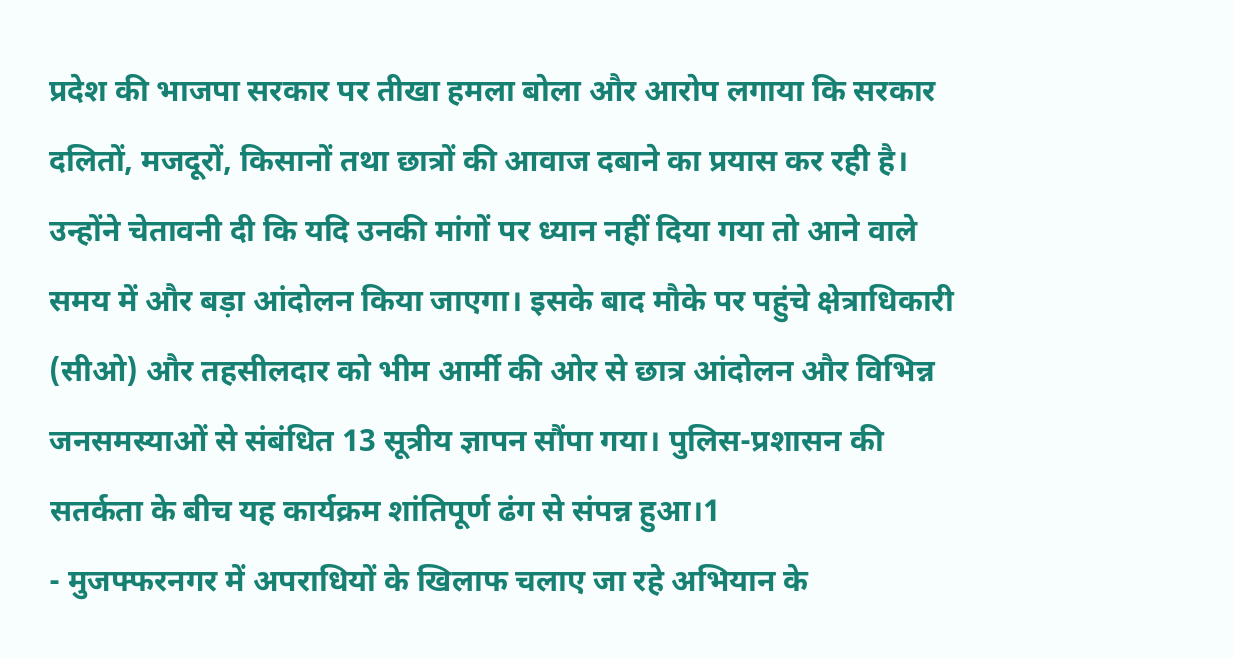प्रदेश की भाजपा सरकार पर तीखा हमला बोला और आरोप लगाया कि सरकार दलितों, मजदूरों, किसानों तथा छात्रों की आवाज दबाने का प्रयास कर रही है। उन्होंने चेतावनी दी कि यदि उनकी मांगों पर ध्यान नहीं दिया गया तो आने वाले समय में और बड़ा आंदोलन किया जाएगा। इसके बाद मौके पर पहुंचे क्षेत्राधिकारी (सीओ) और तहसीलदार को भीम आर्मी की ओर से छात्र आंदोलन और विभिन्न जनसमस्याओं से संबंधित 13 सूत्रीय ज्ञापन सौंपा गया। पुलिस-प्रशासन की सतर्कता के बीच यह कार्यक्रम शांतिपूर्ण ढंग से संपन्न हुआ।1
- मुजफ्फरनगर में अपराधियों के खिलाफ चलाए जा रहे अभियान के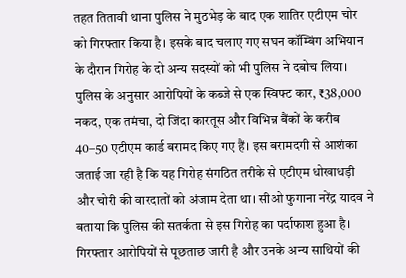तहत तितावी थाना पुलिस ने मुठभेड़ के बाद एक शातिर एटीएम चोर को गिरफ्तार किया है। इसके बाद चलाए गए सघन कॉम्बिंग अभियान के दौरान गिरोह के दो अन्य सदस्यों को भी पुलिस ने दबोच लिया। पुलिस के अनुसार आरोपियों के कब्जे से एक स्विफ्ट कार, ₹38,000 नकद, एक तमंचा, दो जिंदा कारतूस और विभिन्न बैंकों के करीब 40–50 एटीएम कार्ड बरामद किए गए हैं। इस बरामदगी से आशंका जताई जा रही है कि यह गिरोह संगठित तरीके से एटीएम धोखाधड़ी और चोरी की वारदातों को अंजाम देता था। सीओ फुगाना नरेंद्र यादव ने बताया कि पुलिस की सतर्कता से इस गिरोह का पर्दाफाश हुआ है। गिरफ्तार आरोपियों से पूछताछ जारी है और उनके अन्य साथियों की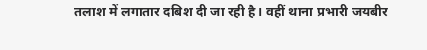तलाश में लगातार दबिश दी जा रही है। वहीं थाना प्रभारी जयबीर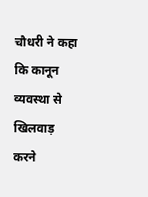चौधरी ने कहा कि कानून व्यवस्था से खिलवाड़ करने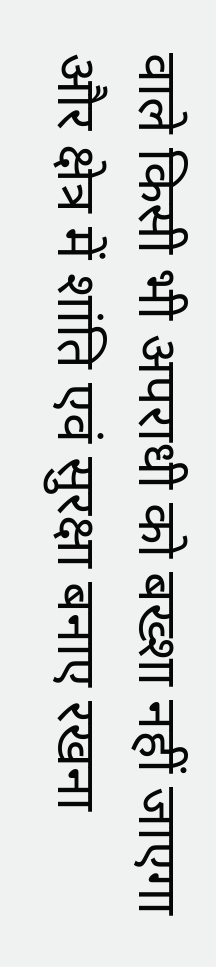वाले किसी भी अपराधी को बख्शा नहीं जाएगा और क्षेत्र में शांति एवं सुरक्षा बनाए रखना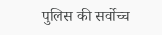पुलिस की सर्वोच्च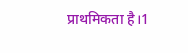प्राथमिकता है।1